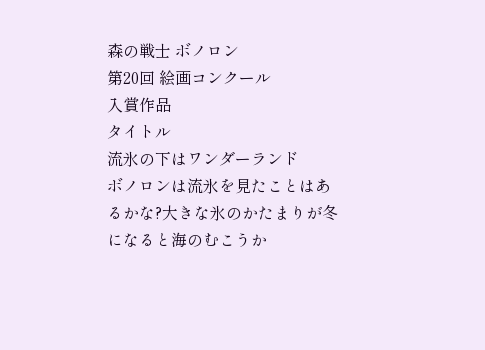森の戦士 ボノロン
第20回 絵画コンクール
入賞作品
タイトル
流氷の下はワンダーランド
ボノロンは流氷を見たことはあるかな?大きな氷のかたまりが冬になると海のむこうか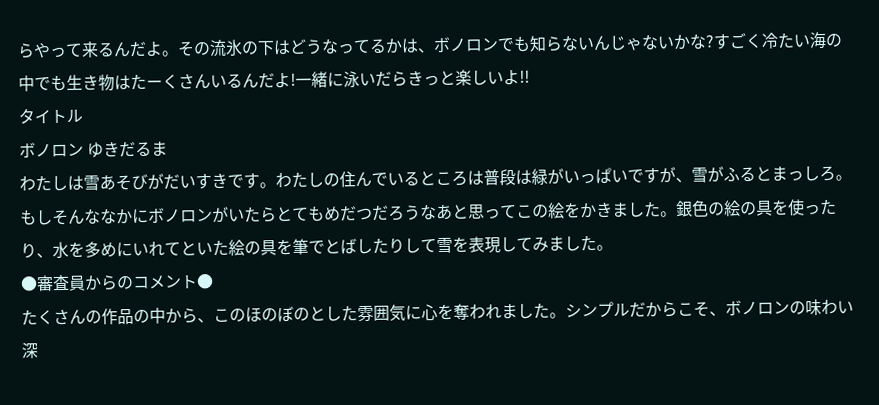らやって来るんだよ。その流氷の下はどうなってるかは、ボノロンでも知らないんじゃないかな?すごく冷たい海の中でも生き物はたーくさんいるんだよ!一緒に泳いだらきっと楽しいよ!!
タイトル
ボノロン ゆきだるま
わたしは雪あそびがだいすきです。わたしの住んでいるところは普段は緑がいっぱいですが、雪がふるとまっしろ。もしそんななかにボノロンがいたらとてもめだつだろうなあと思ってこの絵をかきました。銀色の絵の具を使ったり、水を多めにいれてといた絵の具を筆でとばしたりして雪を表現してみました。
●審査員からのコメント●
たくさんの作品の中から、このほのぼのとした雰囲気に心を奪われました。シンプルだからこそ、ボノロンの味わい深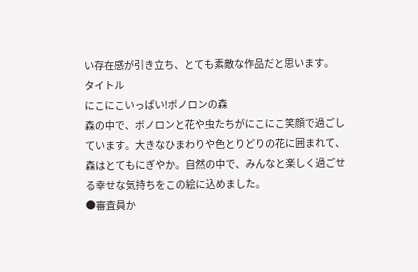い存在感が引き立ち、とても素敵な作品だと思います。
タイトル
にこにこいっぱい!ボノロンの森
森の中で、ボノロンと花や虫たちがにこにこ笑顔で過ごしています。大きなひまわりや色とりどりの花に囲まれて、森はとてもにぎやか。自然の中で、みんなと楽しく過ごせる幸せな気持ちをこの絵に込めました。
●審査員か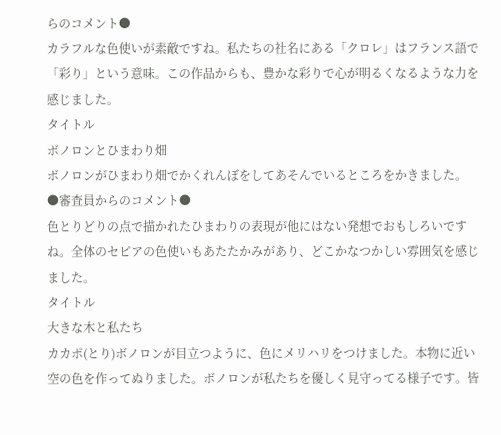らのコメント●
カラフルな色使いが素敵ですね。私たちの社名にある「クロレ」はフランス語で「彩り」という意味。この作品からも、豊かな彩りで心が明るくなるような力を感じました。
タイトル
ボノロンとひまわり畑
ボノロンがひまわり畑でかくれんぼをしてあそんでいるところをかきました。
●審査員からのコメント●
色とりどりの点で描かれたひまわりの表現が他にはない発想でおもしろいですね。全体のセピアの色使いもあたたかみがあり、どこかなつかしい雰囲気を感じました。
タイトル
大きな木と私たち
カカポ(とり)ボノロンが目立つように、色にメリハリをつけました。本物に近い空の色を作ってぬりました。ボノロンが私たちを優しく見守ってる様子です。皆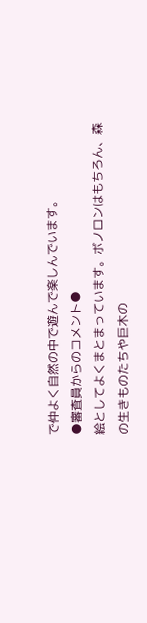で仲よく自然の中で遊んで楽しんでいます。
●審査員からのコメント●
絵としてよくまとまっています。ボノロンはもちろん、森の生きものたちや巨木の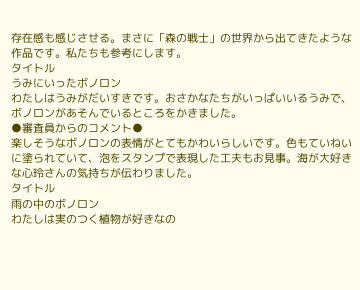存在感も感じさせる。まさに「森の戦士」の世界から出てきたような作品です。私たちも参考にします。
タイトル
うみにいったボノロン
わたしはうみがだいすきです。おさかなたちがいっぱいいるうみで、ボノロンがあそんでいるところをかきました。
●審査員からのコメント●
楽しそうなボノロンの表情がとてもかわいらしいです。色もていねいに塗られていて、泡をスタンプで表現した工夫もお見事。海が大好きな心玲さんの気持ちが伝わりました。
タイトル
雨の中のボノロン
わたしは実のつく植物が好きなの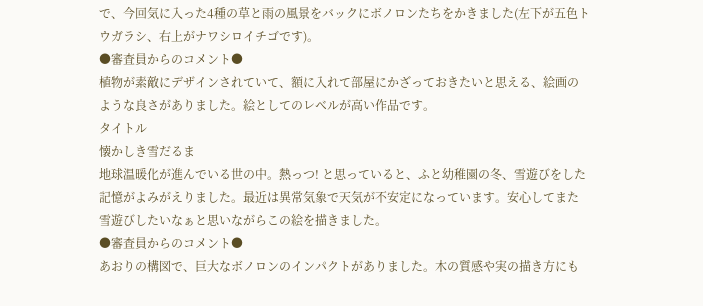で、今回気に入った4種の草と雨の風景をバックにボノロンたちをかきました(左下が五色トウガラシ、右上がナワシロイチゴです)。
●審査員からのコメント●
植物が素敵にデザインされていて、額に入れて部屋にかざっておきたいと思える、絵画のような良さがありました。絵としてのレベルが高い作品です。
タイトル
懐かしき雪だるま
地球温暖化が進んでいる世の中。熱っつ! と思っていると、ふと幼稚園の冬、雪遊びをした記憶がよみがえりました。最近は異常気象で天気が不安定になっています。安心してまた雪遊びしたいなぁと思いながらこの絵を描きました。
●審査員からのコメント●
あおりの構図で、巨大なボノロンのインパクトがありました。木の質感や実の描き方にも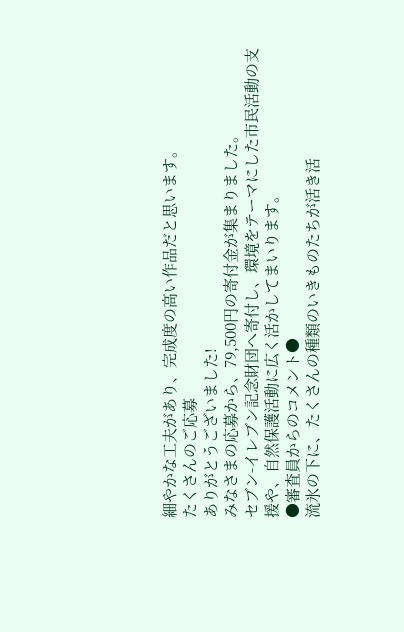細やかな工夫があり、完成度の高い作品だと思います。
たくさんのご応募
ありがとうございました!
みなさまの応募から、79,500円の寄付金が集まりました。
セブン-イレブン記念財団へ寄付し、環境をテーマにした市民活動の支援や、自然保護活動に広く活かしてまいります。
●審査員からのコメント●
流氷の下に、たくさんの種類のいきものたちが活き活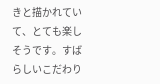きと描かれていて、とても楽しそうです。すばらしいこだわり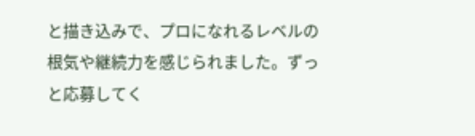と描き込みで、プロになれるレベルの根気や継続力を感じられました。ずっと応募してく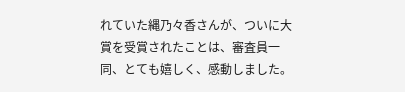れていた縄乃々香さんが、ついに大賞を受賞されたことは、審査員一同、とても嬉しく、感動しました。